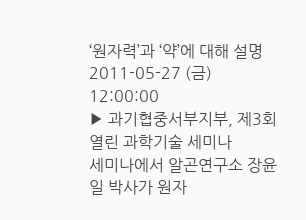‘원자력’과 ‘약’에 대해 설명
2011-05-27 (금) 12:00:00
▶ 과기협중서부지부, 제3회 열린 과학기술 세미나
세미나에서 알곤연구소 장윤일 박사가 원자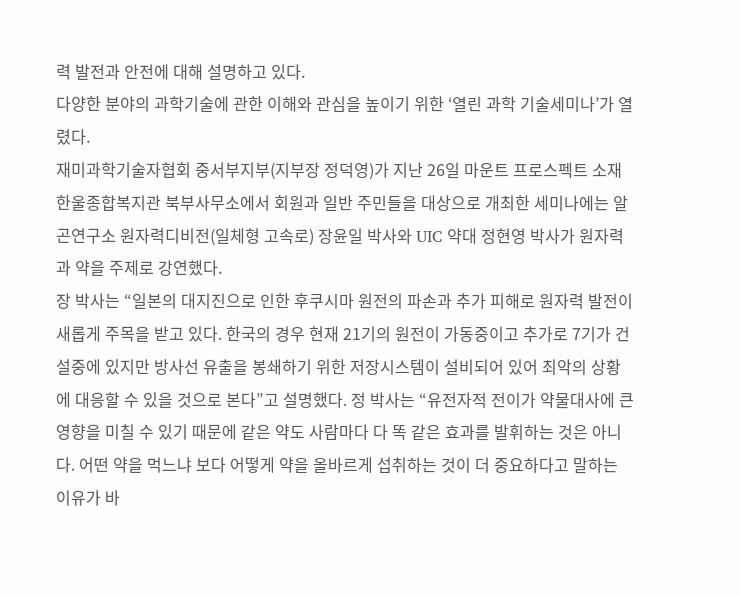력 발전과 안전에 대해 설명하고 있다.
다양한 분야의 과학기술에 관한 이해와 관심을 높이기 위한 ‘열린 과학 기술세미나’가 열렸다.
재미과학기술자협회 중서부지부(지부장 정덕영)가 지난 26일 마운트 프로스펙트 소재 한울종합복지관 북부사무소에서 회원과 일반 주민들을 대상으로 개최한 세미나에는 알곤연구소 원자력디비전(일체형 고속로) 장윤일 박사와 UIC 약대 정현영 박사가 원자력과 약을 주제로 강연했다.
장 박사는 “일본의 대지진으로 인한 후쿠시마 원전의 파손과 추가 피해로 원자력 발전이 새롭게 주목을 받고 있다. 한국의 경우 현재 21기의 원전이 가동중이고 추가로 7기가 건설중에 있지만 방사선 유출을 봉쇄하기 위한 저장시스템이 설비되어 있어 최악의 상황에 대응할 수 있을 것으로 본다”고 설명했다. 정 박사는 “유전자적 전이가 약물대사에 큰 영향을 미칠 수 있기 때문에 같은 약도 사람마다 다 똑 같은 효과를 발휘하는 것은 아니다. 어떤 약을 먹느냐 보다 어떻게 약을 올바르게 섭취하는 것이 더 중요하다고 말하는 이유가 바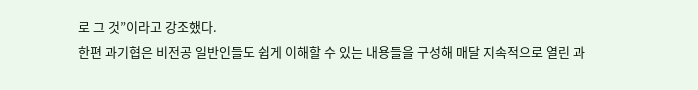로 그 것”이라고 강조했다.
한편 과기협은 비전공 일반인들도 쉽게 이해할 수 있는 내용들을 구성해 매달 지속적으로 열린 과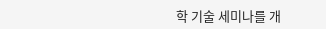학 기술 세미나를 개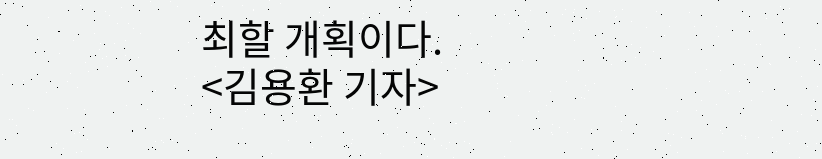최할 개획이다.
<김용환 기자>